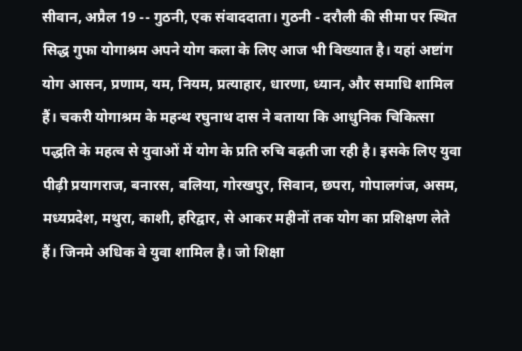सीवान, अप्रैल 19 -- गुठनी, एक संवाददाता। गुठनी - दरौली की सीमा पर स्थित सिद्ध गुफा योगाश्रम अपने योग कला के लिए आज भी विख्यात है। यहां अष्टांग योग आसन, प्रणाम, यम, नियम, प्रत्याहार, धारणा, ध्यान, और समाधि शामिल हैं। चकरी योगाश्रम के महन्थ रघुनाथ दास ने बताया कि आधुनिक चिकित्सा पद्धति के महत्व से युवाओं में योग के प्रति रुचि बढ़ती जा रही है। इसके लिए युवा पीढ़ी प्रयागराज, बनारस, बलिया, गोरखपुर, सिवान, छपरा, गोपालगंज, असम, मध्यप्रदेश, मथुरा, काशी, हरिद्वार, से आकर महीनों तक योग का प्रशिक्षण लेते हैं। जिनमे अधिक वे युवा शामिल है। जो शिक्षा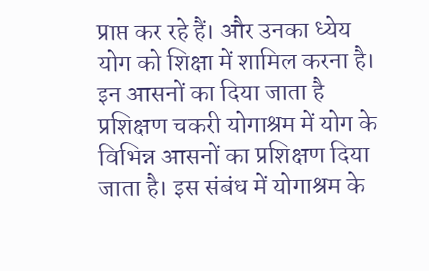प्राप्त कर रहे हैं। और उनका ध्येय योग को शिक्षा में शामिल करना है। इन आसनों का दिया जाता है प्रशिक्षण चकरी योगाश्रम में योग के विभिन्न आसनों का प्रशिक्षण दिया जाता है। इस संबंध में योगाश्रम के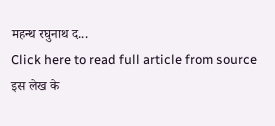महन्थ रघुनाथ द...
Click here to read full article from source
इस लेख के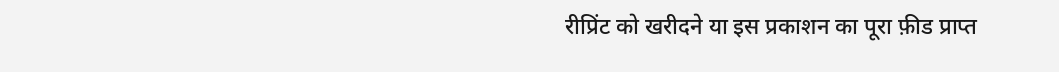रीप्रिंट को खरीदने या इस प्रकाशन का पूरा फ़ीड प्राप्त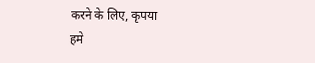करने के लिए, कृपया
हमे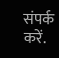संपर्क करें.